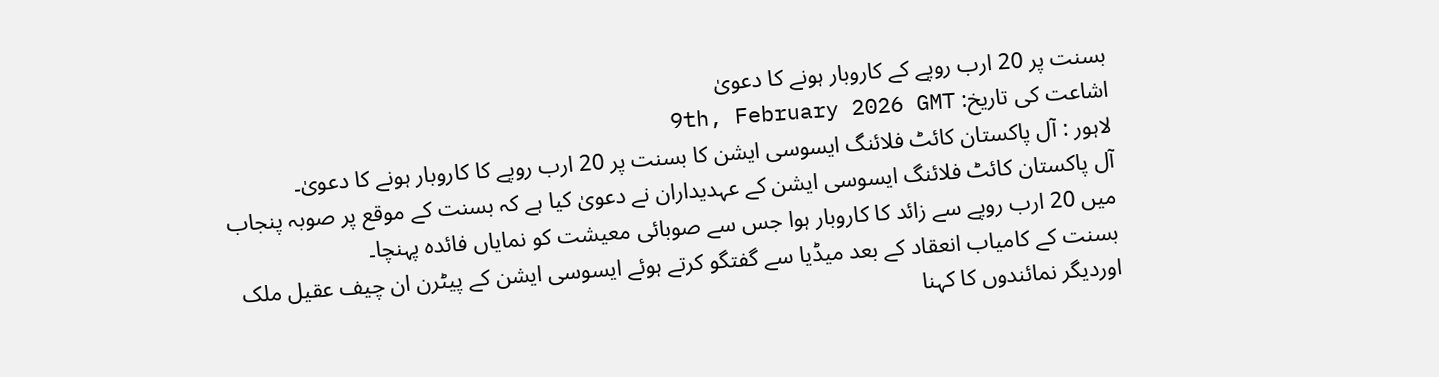بسنت پر 20 ارب روپے کے کاروبار ہونے کا دعویٰ
اشاعت کی تاریخ: 9th, February 2026 GMT
لاہور : آل پاکستان کائٹ فلائنگ ایسوسی ایشن کا بسنت پر 20 ارب روپے کا کاروبار ہونے کا دعویٰ۔
آل پاکستان کائٹ فلائنگ ایسوسی ایشن کے عہدیداران نے دعویٰ کیا ہے کہ بسنت کے موقع پر صوبہ پنجاب میں 20 ارب روپے سے زائد کا کاروبار ہوا جس سے صوبائی معیشت کو نمایاں فائدہ پہنچا۔
بسنت کے کامیاب انعقاد کے بعد میڈیا سے گفتگو کرتے ہوئے ایسوسی ایشن کے پیٹرن ان چیف عقیل ملک اوردیگر نمائندوں کا کہنا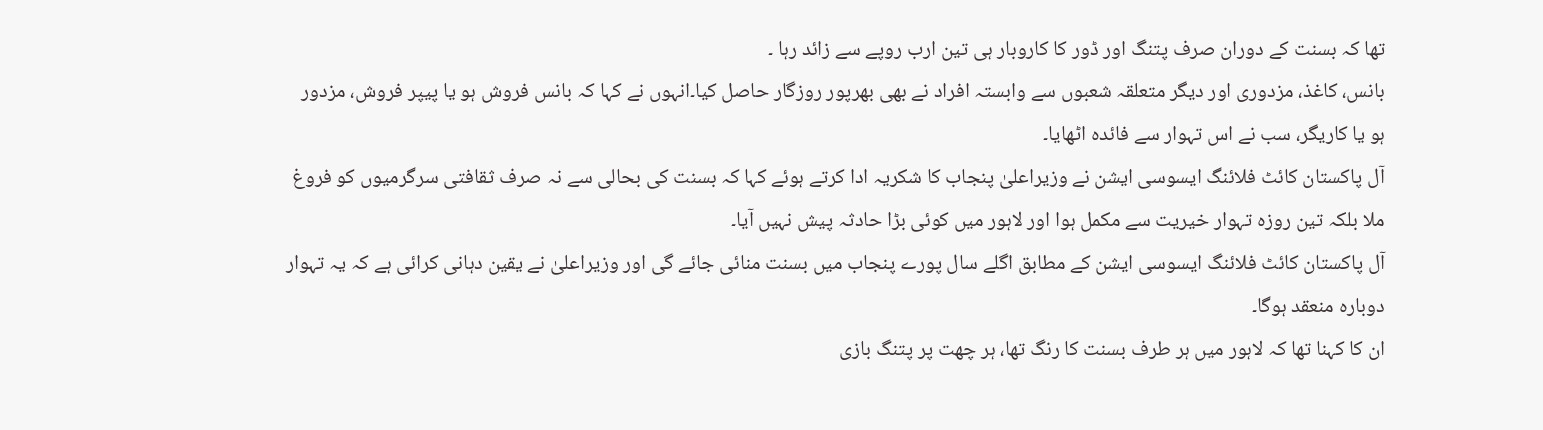تھا کہ بسنت کے دوران صرف پتنگ اور ڈور کا کاروبار ہی تین ارب روپے سے زائد رہا ۔
بانس، کاغذ، مزدوری اور دیگر متعلقہ شعبوں سے وابستہ افراد نے بھی بھرپور روزگار حاصل کیا۔انہوں نے کہا کہ بانس فروش ہو یا پیپر فروش، مزدور ہو یا کاریگر، سب نے اس تہوار سے فائدہ اٹھایا۔
آل پاکستان کائٹ فلائنگ ایسوسی ایشن نے وزیراعلیٰ پنجاب کا شکریہ ادا کرتے ہوئے کہا کہ بسنت کی بحالی سے نہ صرف ثقافتی سرگرمیوں کو فروغ ملا بلکہ تین روزہ تہوار خیریت سے مکمل ہوا اور لاہور میں کوئی بڑا حادثہ پیش نہیں آیا۔
آل پاکستان کائٹ فلائنگ ایسوسی ایشن کے مطابق اگلے سال پورے پنجاب میں بسنت منائی جائے گی اور وزیراعلیٰ نے یقین دہانی کرائی ہے کہ یہ تہوار دوبارہ منعقد ہوگا۔
ان کا کہنا تھا کہ لاہور میں ہر طرف بسنت کا رنگ تھا، ہر چھت پر پتنگ بازی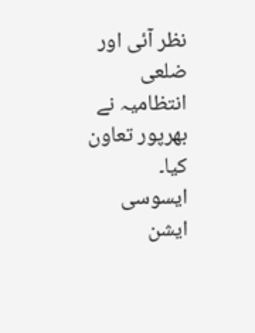نظر آئی اور ضلعی انتظامیہ نے بھرپور تعاون کیا۔
ایسوسی ایشن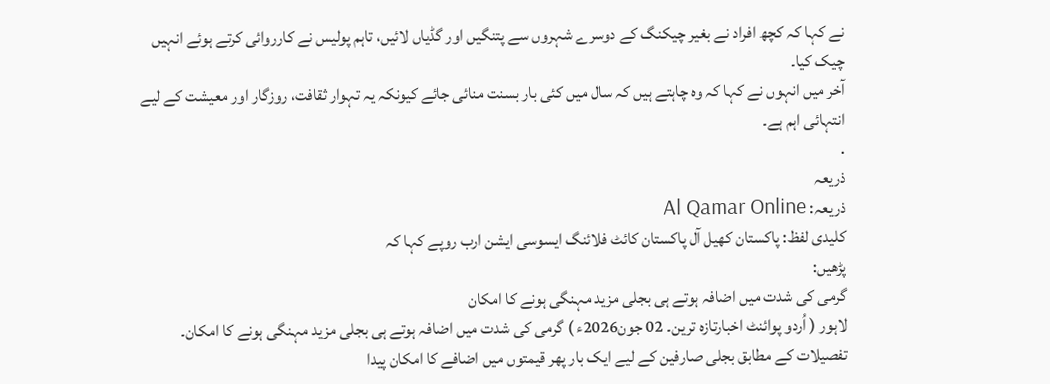نے کہا کہ کچھ افراد نے بغیر چیکنگ کے دوسرے شہروں سے پتنگیں اور گڈیاں لائیں، تاہم پولیس نے کارروائی کرتے ہوئے انہیں چیک کیا۔
آخر میں انہوں نے کہا کہ وہ چاہتے ہیں کہ سال میں کئی بار بسنت منائی جائے کیونکہ یہ تہوار ثقافت، روزگار اور معیشت کے لیے انتہائی اہم ہے۔
.
ذریعہ
ذریعہ: Al Qamar Online
کلیدی لفظ: پاکستان کھیل آل پاکستان کائٹ فلائنگ ایسوسی ایشن ارب روپے کہا کہ
پڑھیں:
گرمی کی شدت میں اضافہ ہوتے ہی بجلی مزید مہنگی ہونے کا امکان
لاہور ( اُردو پوائنٹ اخبارتازہ ترین۔ 02 جون2026ء ) گرمی کی شدت میں اضافہ ہوتے ہی بجلی مزید مہنگی ہونے کا امکان۔ تفصیلات کے مطابق بجلی صارفین کے لیے ایک بار پھر قیمتوں میں اضافے کا امکان پیدا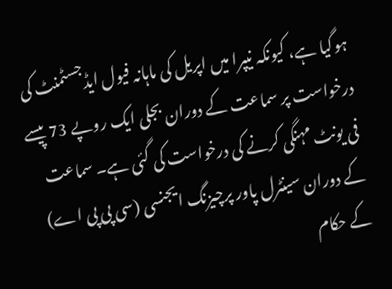ہوگیا ہے، کیونکہ نیپرا میں اپریل کی ماہانہ فیول ایڈجسٹمنٹ کی درخواست پر سماعت کے دوران بجلی ایک روپے 73 پیسے فی یونٹ مہنگی کرنے کی درخواست کی گئی ہے۔ سماعت کے دوران سینٹرل پاور پرچیزنگ ایجنسی (سی پی پی اے) کے حکام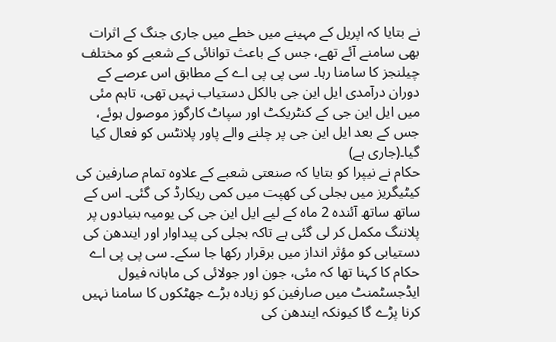نے بتایا کہ اپریل کے مہینے میں خطے میں جاری جنگ کے اثرات بھی سامنے آئے تھے، جس کے باعث توانائی کے شعبے کو مختلف چیلنجز کا سامنا رہا۔ سی پی پی اے کے مطابق اس عرصے کے دوران درآمدی ایل این جی بالکل دستیاب نہیں تھی، تاہم مئی میں ایل این جی کے کنٹریکٹ اور سپاٹ کارگوز موصول ہوئے، جس کے بعد ایل این جی پر چلنے والے پاور پلانٹس کو فعال کیا گیا۔(جاری ہے)
حکام نے نیپرا کو بتایا کہ صنعتی شعبے کے علاوہ تمام صارفین کی کیٹیگریز میں بجلی کی کھپت میں کمی ریکارڈ کی گئی۔ اس کے ساتھ ساتھ آئندہ 2 ماہ کے لیے ایل این جی کی یومیہ بنیادوں پر پلاننگ مکمل کر لی گئی ہے تاکہ بجلی کی پیداوار اور ایندھن کی دستیابی کو مؤثر انداز میں برقرار رکھا جا سکے۔ سی پی پی اے حکام کا کہنا تھا کہ مئی، جون اور جولائی کی ماہانہ فیول ایڈجسٹمنٹ میں صارفین کو زیادہ بڑے جھٹکوں کا سامنا نہیں کرنا پڑے گا کیونکہ ایندھن کی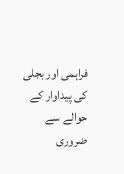فراہمی اور بجلی کی پیداوار کے حوالے سے ضروری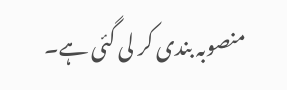منصوبہ بندی کر لی گئی ہے۔